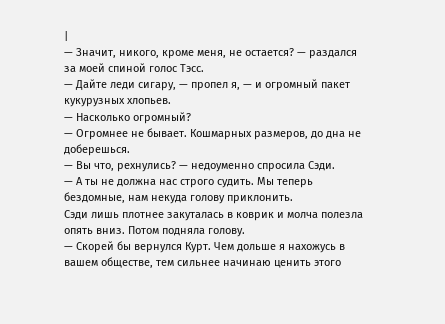|
— Значит, никого, кроме меня, не остается? — раздался за моей спиной голос Тэсс.
— Дайте леди сигару, — пропел я, — и огромный пакет кукурузных хлопьев.
— Насколько огромный?
— Огромнее не бывает. Кошмарных размеров, до дна не доберешься.
— Вы что, рехнулись? — недоуменно спросила Сэди.
— А ты не должна нас строго судить. Мы теперь бездомные, нам некуда голову приклонить.
Сэди лишь плотнее закуталась в коврик и молча полезла опять вниз. Потом подняла голову.
— Скорей бы вернулся Курт. Чем дольше я нахожусь в вашем обществе, тем сильнее начинаю ценить этого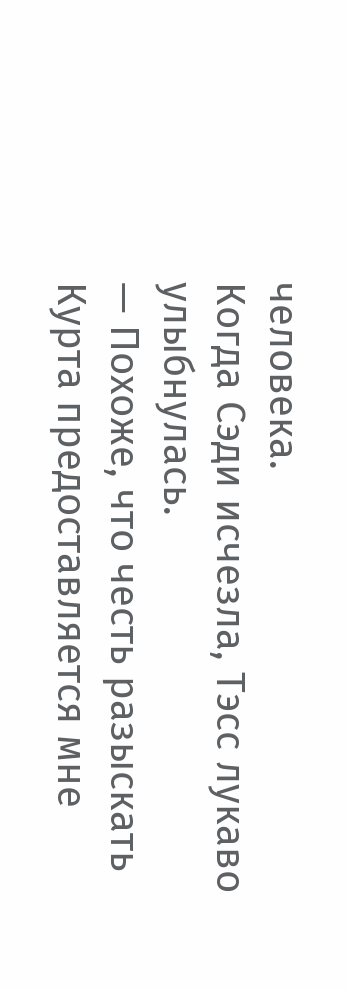человека.
Когда Сэди исчезла, Тэсс лукаво улыбнулась.
— Похоже, что честь разыскать Курта предоставляется мне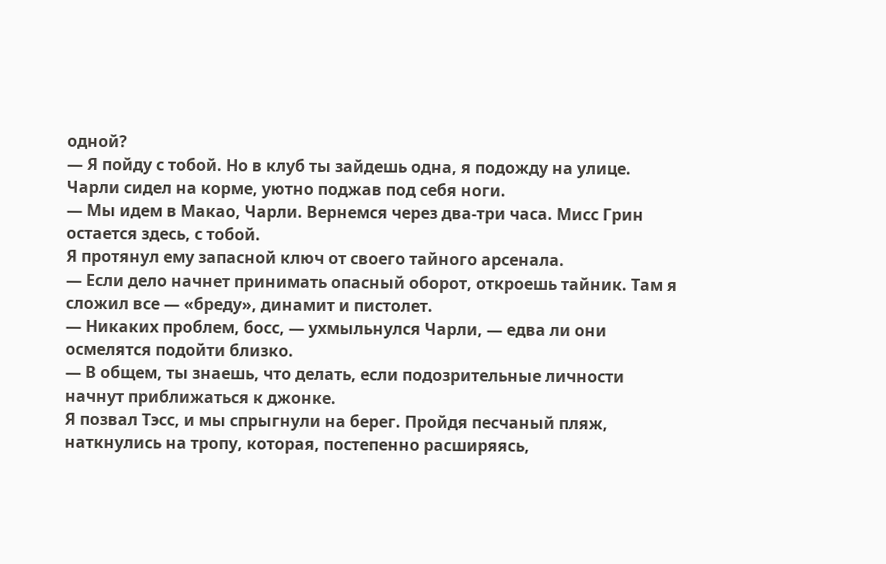одной?
— Я пойду с тобой. Но в клуб ты зайдешь одна, я подожду на улице.
Чарли сидел на корме, уютно поджав под себя ноги.
— Мы идем в Макао, Чарли. Вернемся через два-три часа. Мисс Грин остается здесь, с тобой.
Я протянул ему запасной ключ от своего тайного арсенала.
— Если дело начнет принимать опасный оборот, откроешь тайник. Там я сложил все — «бреду», динамит и пистолет.
— Никаких проблем, босс, — ухмыльнулся Чарли, — едва ли они осмелятся подойти близко.
— В общем, ты знаешь, что делать, если подозрительные личности начнут приближаться к джонке.
Я позвал Тэсс, и мы спрыгнули на берег. Пройдя песчаный пляж, наткнулись на тропу, которая, постепенно расширяясь,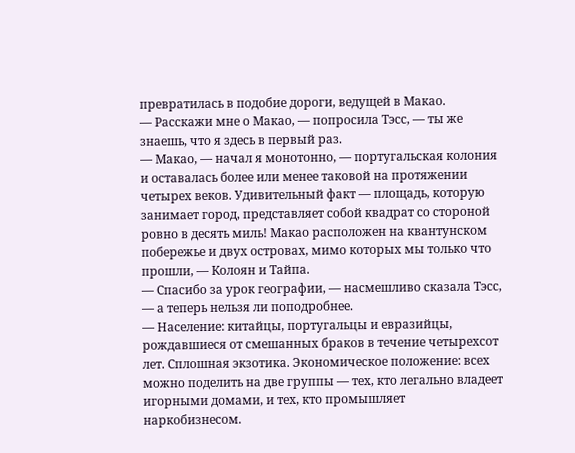превратилась в подобие дороги, ведущей в Макао.
— Расскажи мне о Макао, — попросила Тэсс, — ты же знаешь, что я здесь в первый раз.
— Макао, — начал я монотонно, — португальская колония и оставалась более или менее таковой на протяжении четырех веков. Удивительный факт — площадь, которую занимает город, представляет собой квадрат со стороной ровно в десять миль! Макао расположен на квантунском побережье и двух островах, мимо которых мы только что прошли, — Колоян и Тайпа.
— Спасибо за урок географии, — насмешливо сказала Тэсс, — а теперь нельзя ли поподробнее.
— Население: китайцы, португальцы и евразийцы, рождавшиеся от смешанных браков в течение четырехсот лет. Сплошная экзотика. Экономическое положение: всех можно поделить на две группы — тех, кто легально владеет игорными домами, и тех, кто промышляет наркобизнесом.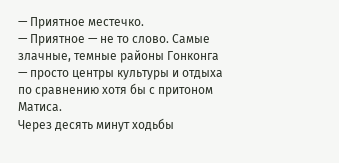— Приятное местечко.
— Приятное — не то слово. Самые злачные, темные районы Гонконга — просто центры культуры и отдыха по сравнению хотя бы с притоном Матиса.
Через десять минут ходьбы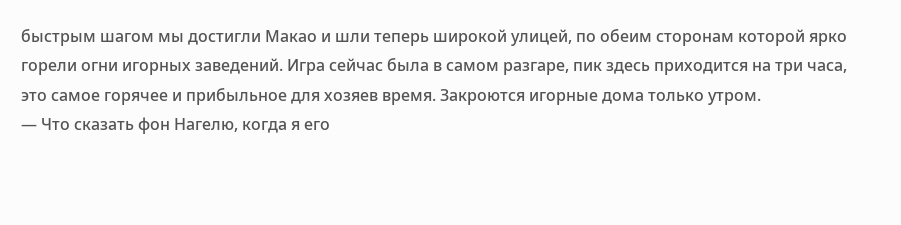быстрым шагом мы достигли Макао и шли теперь широкой улицей, по обеим сторонам которой ярко горели огни игорных заведений. Игра сейчас была в самом разгаре, пик здесь приходится на три часа, это самое горячее и прибыльное для хозяев время. Закроются игорные дома только утром.
— Что сказать фон Нагелю, когда я его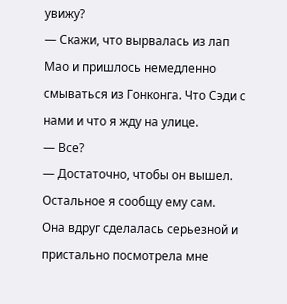увижу?
— Скажи, что вырвалась из лап Мао и пришлось немедленно смываться из Гонконга. Что Сэди с нами и что я жду на улице.
— Все?
— Достаточно, чтобы он вышел. Остальное я сообщу ему сам.
Она вдруг сделалась серьезной и пристально посмотрела мне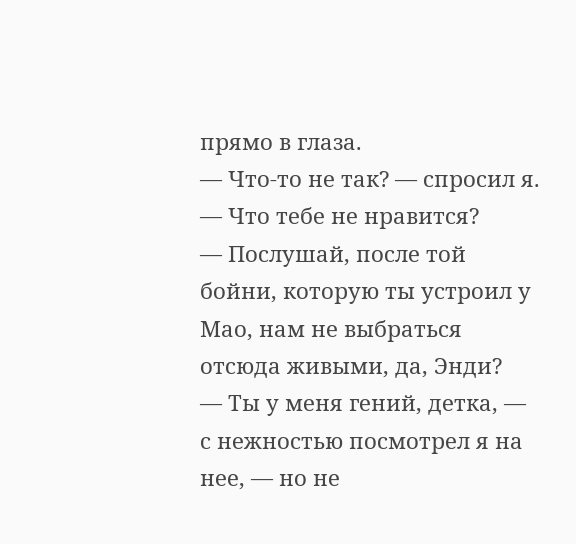прямо в глаза.
— Что-то не так? — спросил я. — Что тебе не нравится?
— Послушай, после той бойни, которую ты устроил у Мао, нам не выбраться отсюда живыми, да, Энди?
— Ты у меня гений, детка, — с нежностью посмотрел я на нее, — но не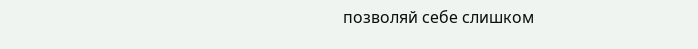позволяй себе слишком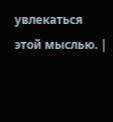увлекаться этой мыслью. |